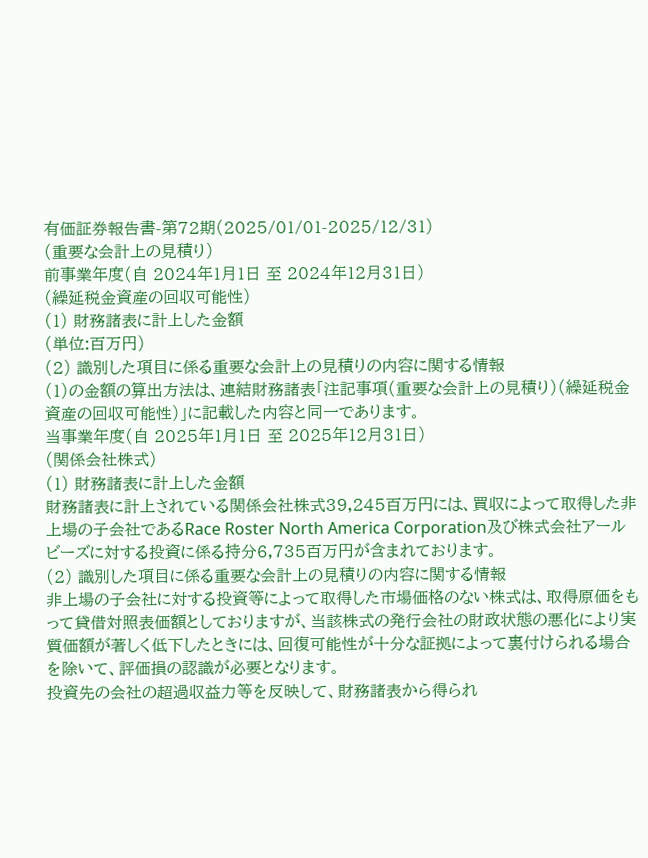有価証券報告書-第72期(2025/01/01-2025/12/31)
(重要な会計上の見積り)
前事業年度(自 2024年1月1日 至 2024年12月31日)
(繰延税金資産の回収可能性)
(1) 財務諸表に計上した金額
(単位:百万円)
(2) 識別した項目に係る重要な会計上の見積りの内容に関する情報
(1)の金額の算出方法は、連結財務諸表「注記事項(重要な会計上の見積り)(繰延税金資産の回収可能性)」に記載した内容と同一であります。
当事業年度(自 2025年1月1日 至 2025年12月31日)
(関係会社株式)
(1) 財務諸表に計上した金額
財務諸表に計上されている関係会社株式39,245百万円には、買収によって取得した非上場の子会社であるRace Roster North America Corporation及び株式会社アールビーズに対する投資に係る持分6,735百万円が含まれております。
(2) 識別した項目に係る重要な会計上の見積りの内容に関する情報
非上場の子会社に対する投資等によって取得した市場価格のない株式は、取得原価をもって貸借対照表価額としておりますが、当該株式の発行会社の財政状態の悪化により実質価額が著しく低下したときには、回復可能性が十分な証拠によって裏付けられる場合を除いて、評価損の認識が必要となります。
投資先の会社の超過収益力等を反映して、財務諸表から得られ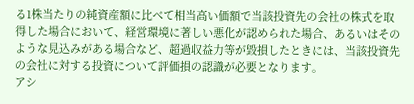る1株当たりの純資産額に比べて相当高い価額で当該投資先の会社の株式を取得した場合において、経営環境に著しい悪化が認められた場合、あるいはそのような見込みがある場合など、超過収益力等が毀損したときには、当該投資先の会社に対する投資について評価損の認識が必要となります。
アシ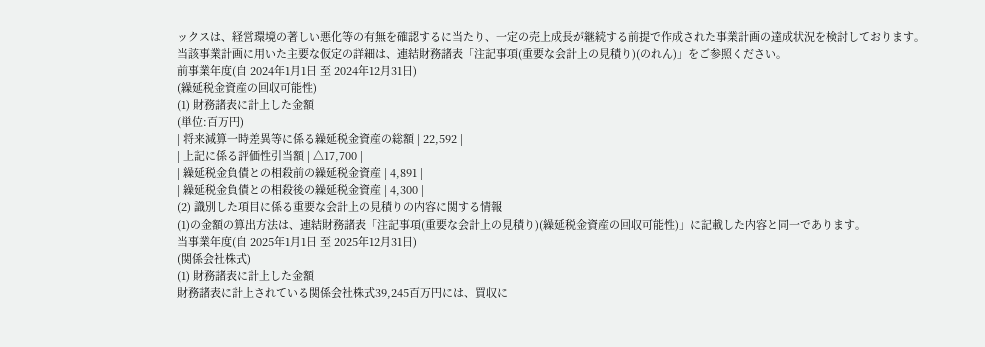ックスは、経営環境の著しい悪化等の有無を確認するに当たり、一定の売上成長が継続する前提で作成された事業計画の達成状況を検討しております。
当該事業計画に用いた主要な仮定の詳細は、連結財務諸表「注記事項(重要な会計上の見積り)(のれん)」をご参照ください。
前事業年度(自 2024年1月1日 至 2024年12月31日)
(繰延税金資産の回収可能性)
(1) 財務諸表に計上した金額
(単位:百万円)
| 将来減算一時差異等に係る繰延税金資産の総額 | 22,592 |
| 上記に係る評価性引当額 | △17,700 |
| 繰延税金負債との相殺前の繰延税金資産 | 4,891 |
| 繰延税金負債との相殺後の繰延税金資産 | 4,300 |
(2) 識別した項目に係る重要な会計上の見積りの内容に関する情報
(1)の金額の算出方法は、連結財務諸表「注記事項(重要な会計上の見積り)(繰延税金資産の回収可能性)」に記載した内容と同一であります。
当事業年度(自 2025年1月1日 至 2025年12月31日)
(関係会社株式)
(1) 財務諸表に計上した金額
財務諸表に計上されている関係会社株式39,245百万円には、買収に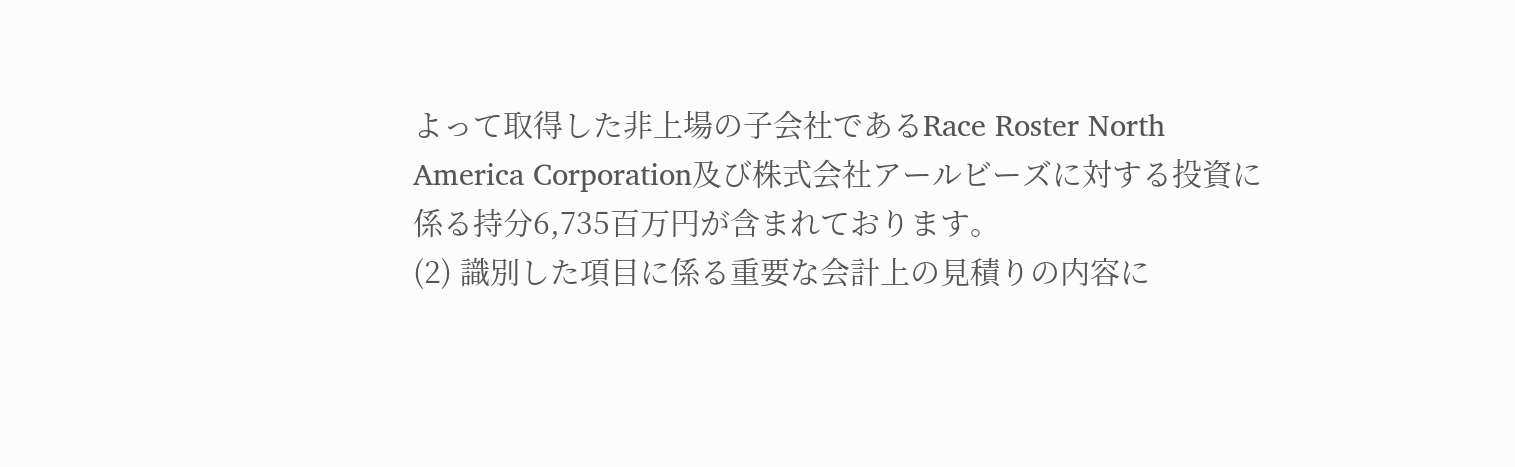よって取得した非上場の子会社であるRace Roster North America Corporation及び株式会社アールビーズに対する投資に係る持分6,735百万円が含まれております。
(2) 識別した項目に係る重要な会計上の見積りの内容に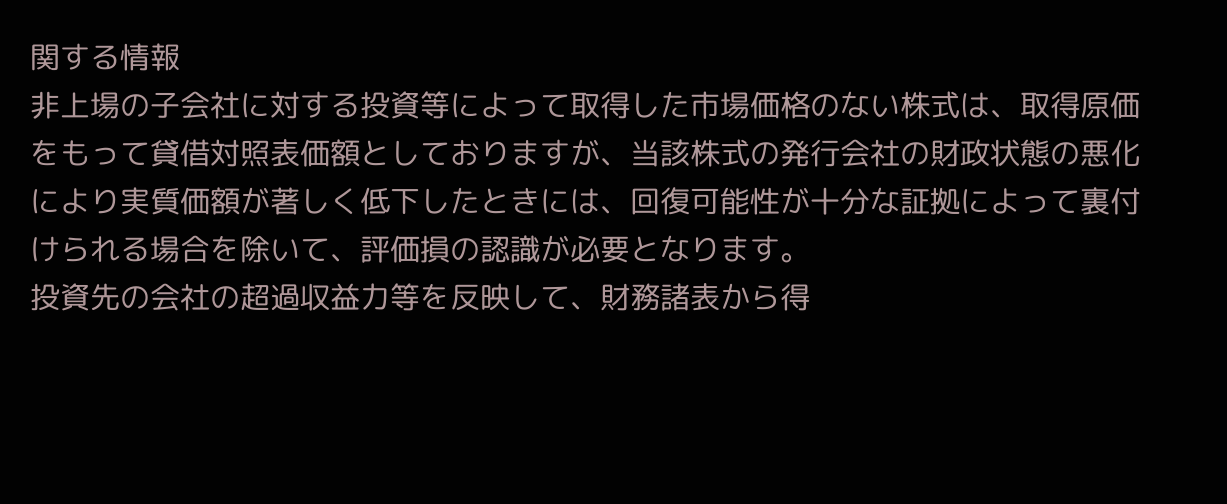関する情報
非上場の子会社に対する投資等によって取得した市場価格のない株式は、取得原価をもって貸借対照表価額としておりますが、当該株式の発行会社の財政状態の悪化により実質価額が著しく低下したときには、回復可能性が十分な証拠によって裏付けられる場合を除いて、評価損の認識が必要となります。
投資先の会社の超過収益力等を反映して、財務諸表から得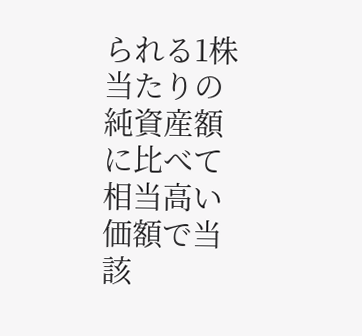られる1株当たりの純資産額に比べて相当高い価額で当該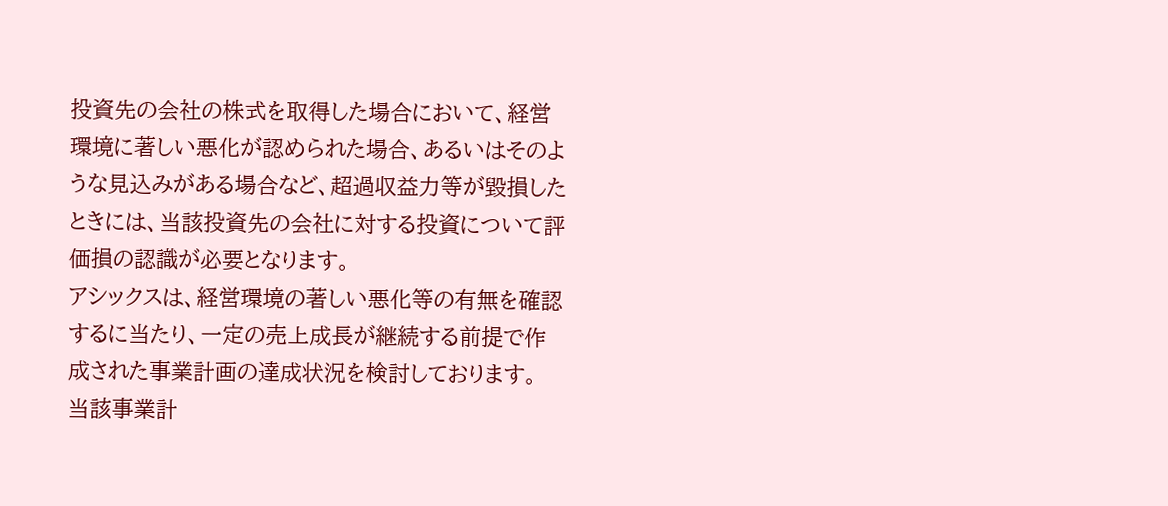投資先の会社の株式を取得した場合において、経営環境に著しい悪化が認められた場合、あるいはそのような見込みがある場合など、超過収益力等が毀損したときには、当該投資先の会社に対する投資について評価損の認識が必要となります。
アシックスは、経営環境の著しい悪化等の有無を確認するに当たり、一定の売上成長が継続する前提で作成された事業計画の達成状況を検討しております。
当該事業計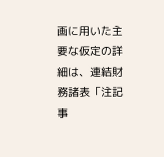画に用いた主要な仮定の詳細は、連結財務諸表「注記事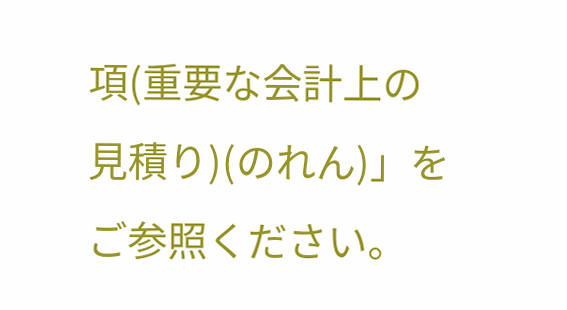項(重要な会計上の見積り)(のれん)」をご参照ください。